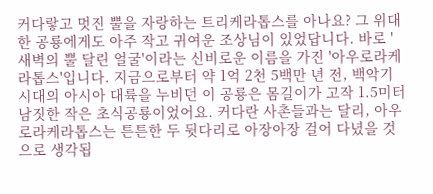커다랗고 멋진 뿔을 자랑하는 트리케라톱스를 아나요? 그 위대한 공룡에게도 아주 작고 귀여운 조상님이 있었답니다. 바로 '새벽의 뿔 달린 얼굴'이라는 신비로운 이름을 가진 '아우로라케라톱스'입니다. 지금으로부터 약 1억 2천 5백만 년 전, 백악기 시대의 아시아 대륙을 누비던 이 공룡은 몸길이가 고작 1.5미터 남짓한 작은 초식공룡이었어요. 커다란 사촌들과는 달리, 아우로라케라톱스는 튼튼한 두 뒷다리로 아장아장 걸어 다녔을 것으로 생각됩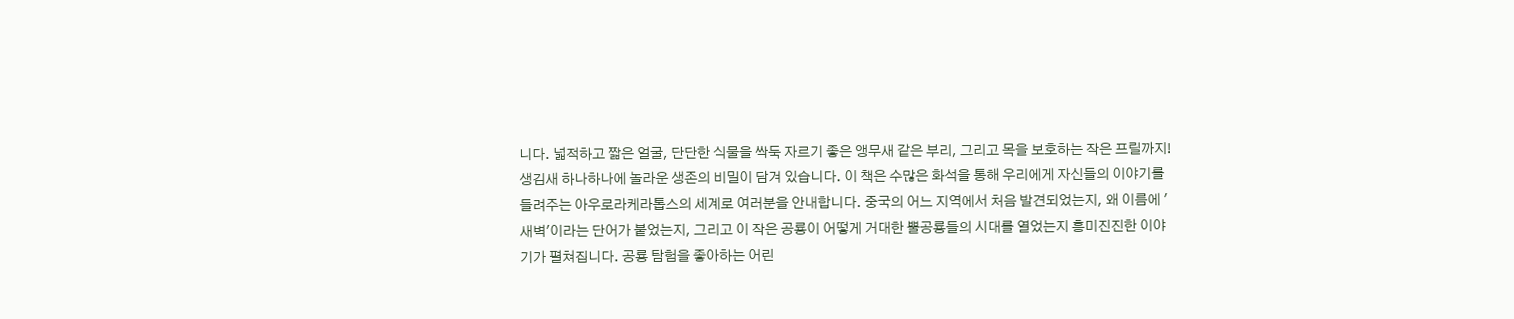니다. 넓적하고 짧은 얼굴, 단단한 식물을 싹둑 자르기 좋은 앵무새 같은 부리, 그리고 목을 보호하는 작은 프릴까지! 생김새 하나하나에 놀라운 생존의 비밀이 담겨 있습니다. 이 책은 수많은 화석을 통해 우리에게 자신들의 이야기를 들려주는 아우로라케라톱스의 세계로 여러분을 안내합니다. 중국의 어느 지역에서 처음 발견되었는지, 왜 이름에 '새벽'이라는 단어가 붙었는지, 그리고 이 작은 공룡이 어떻게 거대한 뿔공룡들의 시대를 열었는지 흥미진진한 이야기가 펼쳐집니다. 공룡 탐험을 좋아하는 어린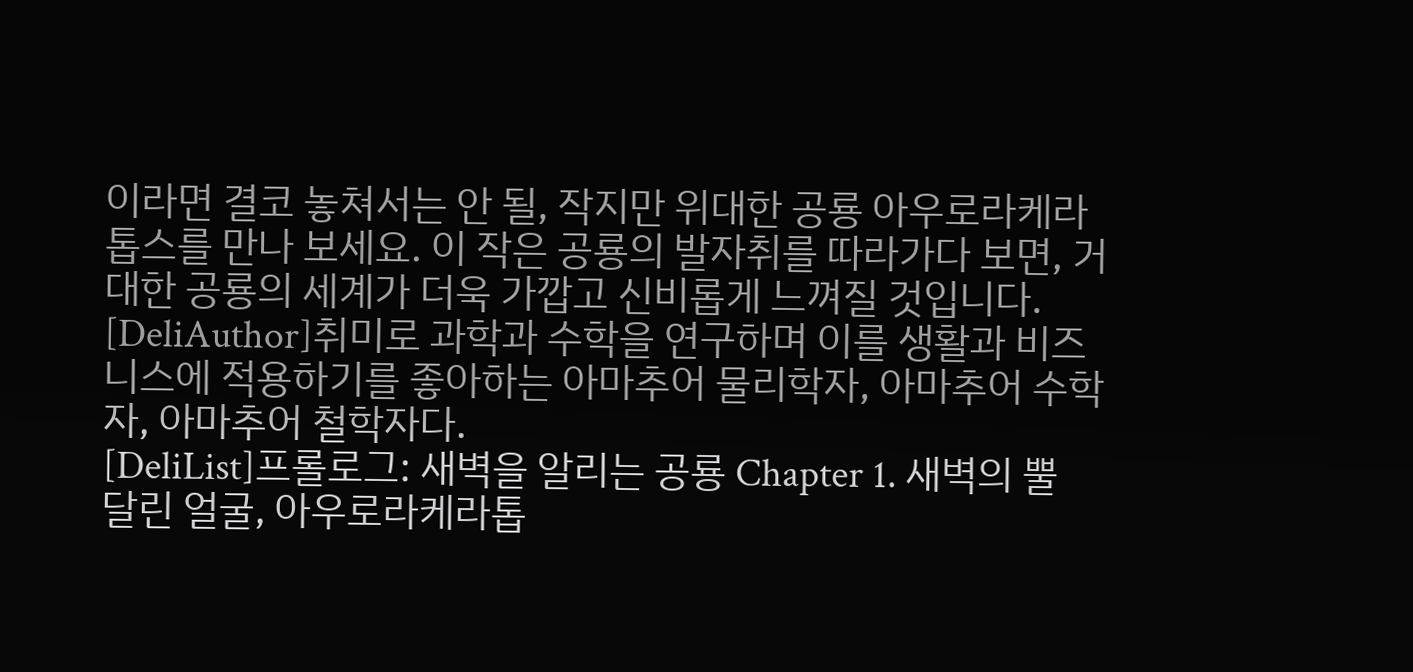이라면 결코 놓쳐서는 안 될, 작지만 위대한 공룡 아우로라케라톱스를 만나 보세요. 이 작은 공룡의 발자취를 따라가다 보면, 거대한 공룡의 세계가 더욱 가깝고 신비롭게 느껴질 것입니다.
[DeliAuthor]취미로 과학과 수학을 연구하며 이를 생활과 비즈니스에 적용하기를 좋아하는 아마추어 물리학자, 아마추어 수학자, 아마추어 철학자다.
[DeliList]프롤로그: 새벽을 알리는 공룡 Chapter 1. 새벽의 뿔 달린 얼굴, 아우로라케라톱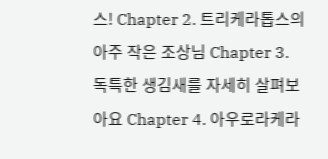스! Chapter 2. 트리케라톱스의 아주 작은 조상님 Chapter 3. 독특한 생김새를 자세히 살펴보아요 Chapter 4. 아우로라케라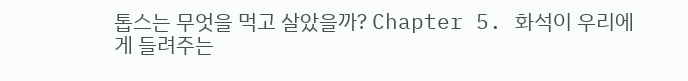톱스는 무엇을 먹고 살았을까? Chapter 5. 화석이 우리에게 들려주는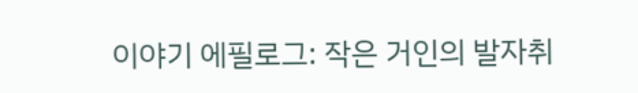이야기 에필로그: 작은 거인의 발자취